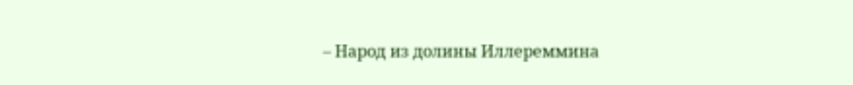– Народ из долины Иллереммина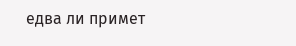едва ли примет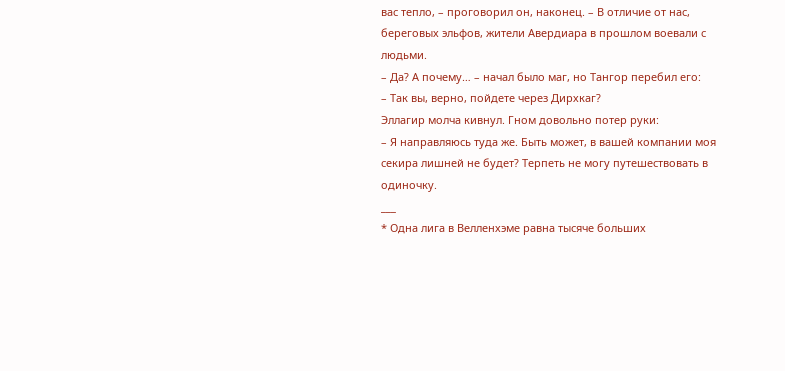вас тепло, – проговорил он, наконец. – В отличие от нас, береговых эльфов, жители Авердиара в прошлом воевали с людьми.
– Да? А почему… – начал было маг, но Тангор перебил его:
– Так вы, верно, пойдете через Дирхкаг?
Эллагир молча кивнул. Гном довольно потер руки:
– Я направляюсь туда же. Быть может, в вашей компании моя секира лишней не будет? Терпеть не могу путешествовать в одиночку.
___
* Одна лига в Велленхэме равна тысяче больших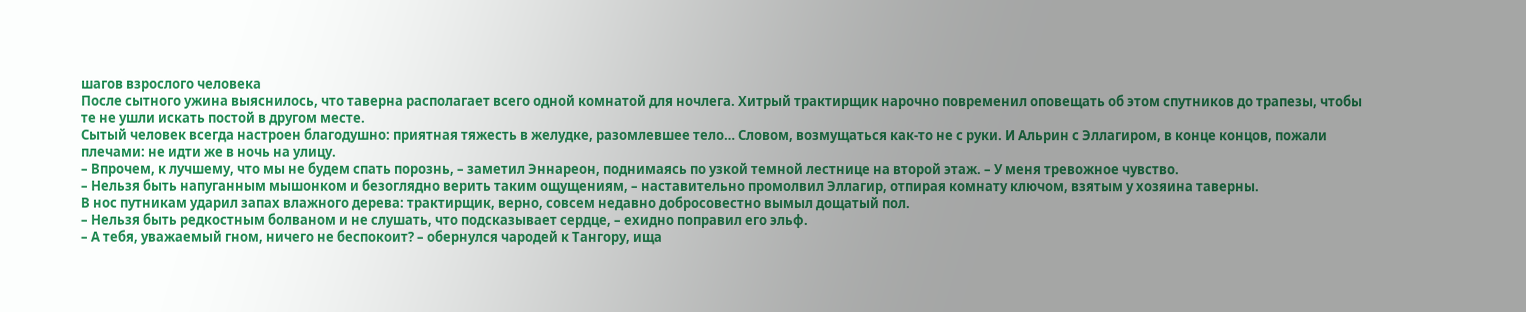шагов взрослого человека
После сытного ужина выяснилось, что таверна располагает всего одной комнатой для ночлега. Хитрый трактирщик нарочно повременил оповещать об этом спутников до трапезы, чтобы те не ушли искать постой в другом месте.
Сытый человек всегда настроен благодушно: приятная тяжесть в желудке, разомлевшее тело… Словом, возмущаться как-то не с руки. И Альрин с Эллагиром, в конце концов, пожали плечами: не идти же в ночь на улицу.
– Впрочем, к лучшему, что мы не будем спать порознь, – заметил Эннареон, поднимаясь по узкой темной лестнице на второй этаж. – У меня тревожное чувство.
– Нельзя быть напуганным мышонком и безоглядно верить таким ощущениям, – наставительно промолвил Эллагир, отпирая комнату ключом, взятым у хозяина таверны.
В нос путникам ударил запах влажного дерева: трактирщик, верно, совсем недавно добросовестно вымыл дощатый пол.
– Нельзя быть редкостным болваном и не слушать, что подсказывает сердце, – ехидно поправил его эльф.
– А тебя, уважаемый гном, ничего не беспокоит? – обернулся чародей к Тангору, ища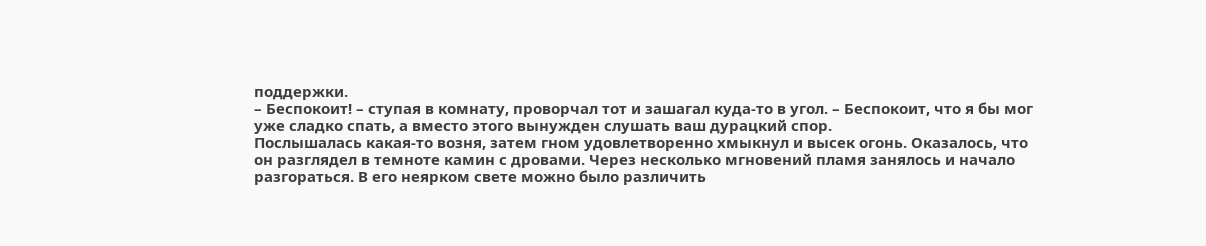поддержки.
– Беспокоит! – ступая в комнату, проворчал тот и зашагал куда-то в угол. – Беспокоит, что я бы мог уже сладко спать, а вместо этого вынужден слушать ваш дурацкий спор.
Послышалась какая-то возня, затем гном удовлетворенно хмыкнул и высек огонь. Оказалось, что он разглядел в темноте камин с дровами. Через несколько мгновений пламя занялось и начало разгораться. В его неярком свете можно было различить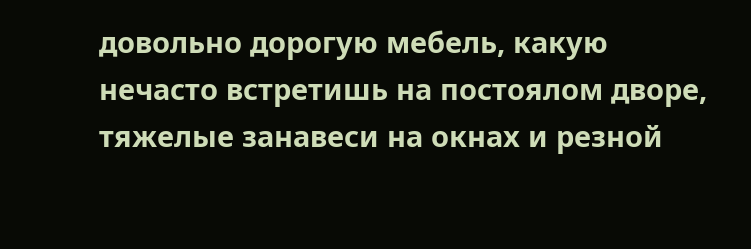довольно дорогую мебель, какую нечасто встретишь на постоялом дворе, тяжелые занавеси на окнах и резной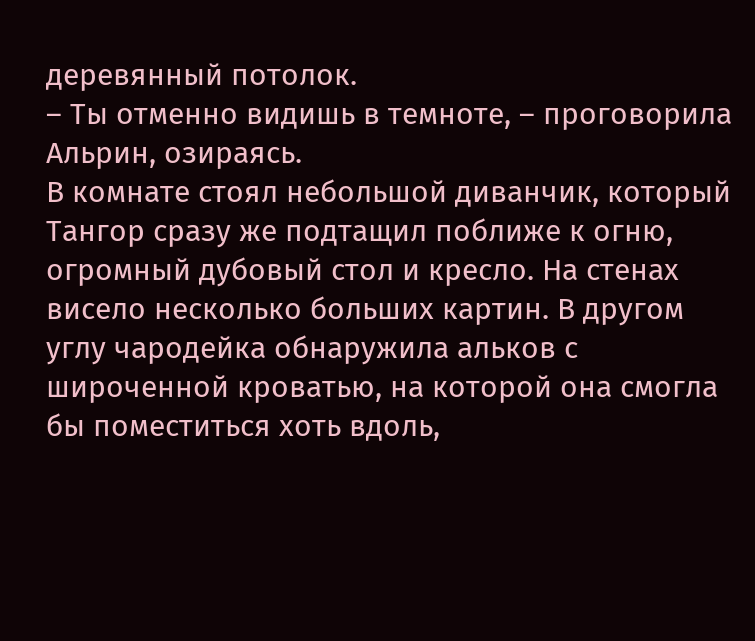деревянный потолок.
– Ты отменно видишь в темноте, – проговорила Альрин, озираясь.
В комнате стоял небольшой диванчик, который Тангор сразу же подтащил поближе к огню, огромный дубовый стол и кресло. На стенах висело несколько больших картин. В другом углу чародейка обнаружила альков с широченной кроватью, на которой она смогла бы поместиться хоть вдоль,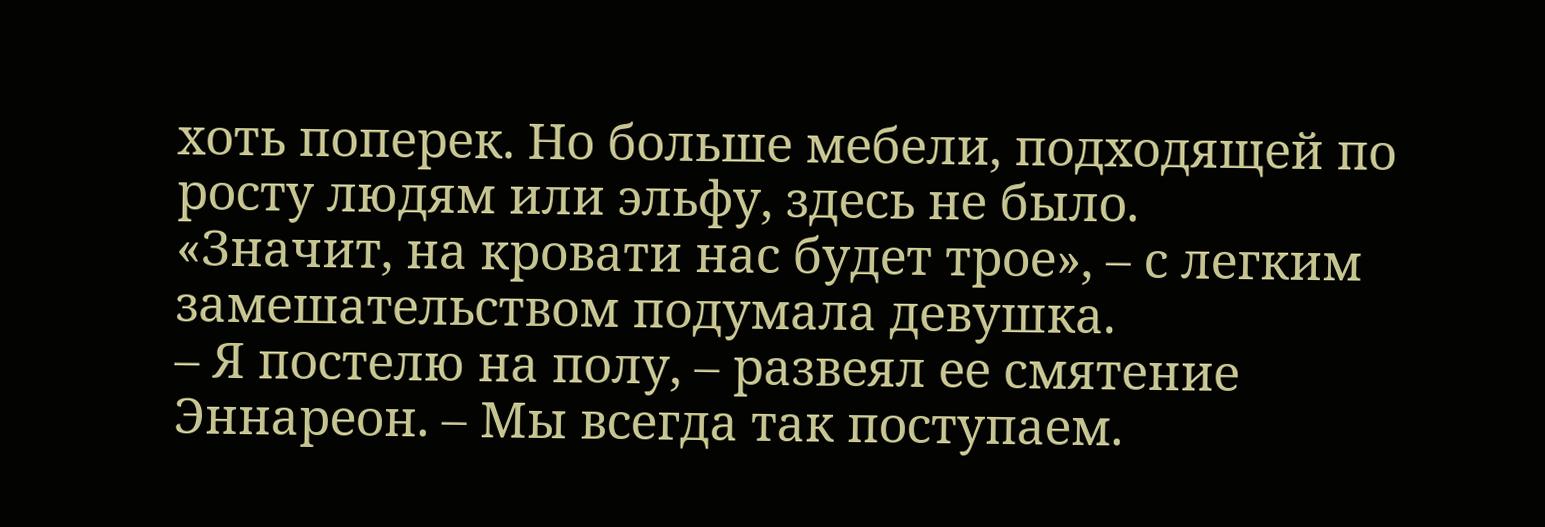хоть поперек. Но больше мебели, подходящей по росту людям или эльфу, здесь не было.
«Значит, на кровати нас будет трое», – с легким замешательством подумала девушка.
– Я постелю на полу, – развеял ее смятение Эннареон. – Мы всегда так поступаем.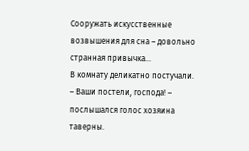Сооружать искусственные возвышения для сна – довольно странная привычка…
В комнату деликатно постучали.
– Ваши постели, господа! – послышался голос хозяина таверны.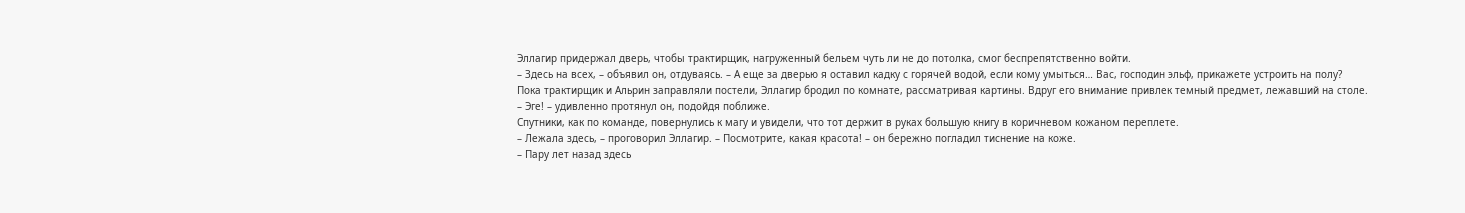Эллагир придержал дверь, чтобы трактирщик, нагруженный бельем чуть ли не до потолка, смог беспрепятственно войти.
– Здесь на всех, – объявил он, отдуваясь. – А еще за дверью я оставил кадку с горячей водой, если кому умыться… Вас, господин эльф, прикажете устроить на полу?
Пока трактирщик и Альрин заправляли постели, Эллагир бродил по комнате, рассматривая картины. Вдруг его внимание привлек темный предмет, лежавший на столе.
– Эге! – удивленно протянул он, подойдя поближе.
Спутники, как по команде, повернулись к магу и увидели, что тот держит в руках большую книгу в коричневом кожаном переплете.
– Лежала здесь, – проговорил Эллагир. – Посмотрите, какая красота! – он бережно погладил тиснение на коже.
– Пару лет назад здесь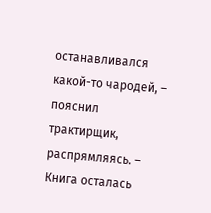останавливался какой-то чародей, – пояснил трактирщик, распрямляясь. – Книга осталась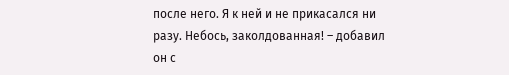после него. Я к ней и не прикасался ни разу. Небось, заколдованная! – добавил он с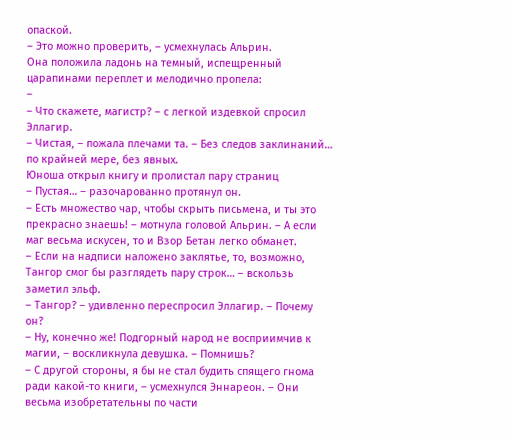опаской.
– Это можно проверить, – усмехнулась Альрин.
Она положила ладонь на темный, испещренный царапинами переплет и мелодично пропела:
–
– Что скажете, магистр? – с легкой издевкой спросил Эллагир.
– Чистая, – пожала плечами та. – Без следов заклинаний… по крайней мере, без явных.
Юноша открыл книгу и пролистал пару страниц
– Пустая… – разочарованно протянул он.
– Есть множество чар, чтобы скрыть письмена, и ты это прекрасно знаешь! – мотнула головой Альрин. – А если маг весьма искусен, то и Взор Бетан легко обманет.
– Если на надписи наложено заклятье, то, возможно, Тангор смог бы разглядеть пару строк… – вскользь заметил эльф.
– Тангор? – удивленно переспросил Эллагир. – Почему он?
– Ну, конечно же! Подгорный народ не восприимчив к магии, – воскликнула девушка. – Помнишь?
– С другой стороны, я бы не стал будить спящего гнома ради какой-то книги, – усмехнулся Эннареон. – Они весьма изобретательны по части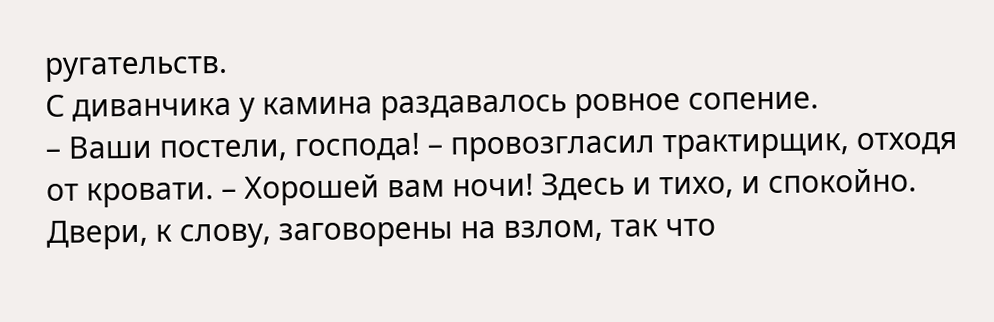ругательств.
С диванчика у камина раздавалось ровное сопение.
– Ваши постели, господа! – провозгласил трактирщик, отходя от кровати. – Хорошей вам ночи! Здесь и тихо, и спокойно. Двери, к слову, заговорены на взлом, так что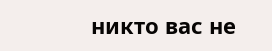никто вас не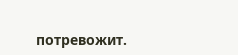потревожит.